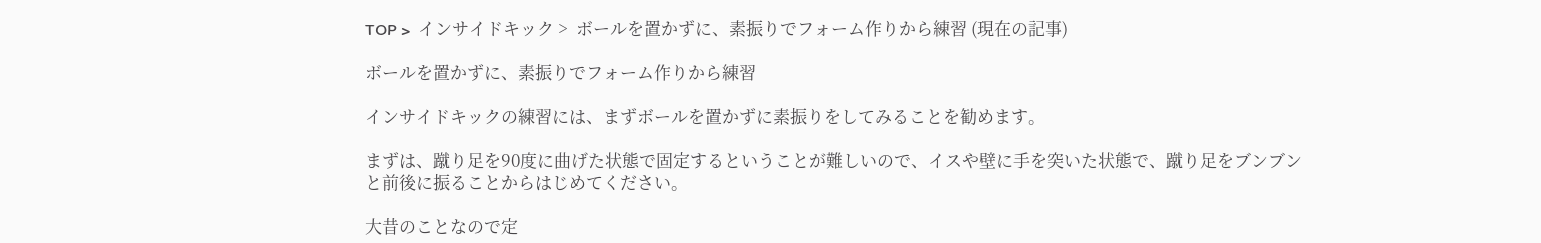TOP >  インサイドキック >  ボールを置かずに、素振りでフォーム作りから練習 (現在の記事)

ボールを置かずに、素振りでフォーム作りから練習

インサイドキックの練習には、まずボールを置かずに素振りをしてみることを勧めます。

まずは、蹴り足を90度に曲げた状態で固定するということが難しいので、イスや壁に手を突いた状態で、蹴り足をブンブンと前後に振ることからはじめてください。

大昔のことなので定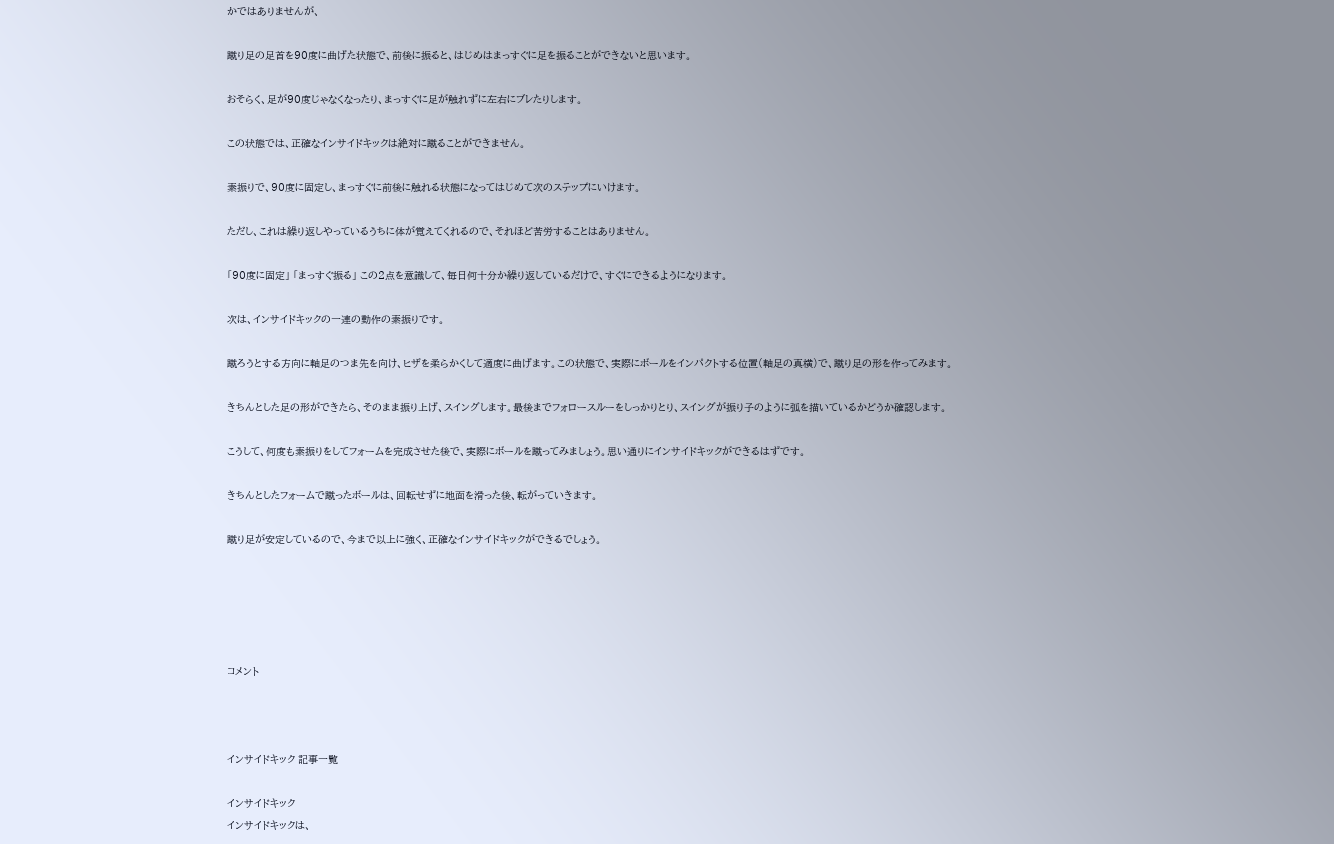かではありませんが、

蹴り足の足首を90度に曲げた状態で、前後に振ると、はじめはまっすぐに足を振ることができないと思います。

おそらく、足が90度じゃなくなったり、まっすぐに足が触れずに左右にブレたりします。

この状態では、正確なインサイドキックは絶対に蹴ることができません。

素振りで、90度に固定し、まっすぐに前後に触れる状態になってはじめて次のステップにいけます。

ただし、これは繰り返しやっているうちに体が覚えてくれるので、それほど苦労することはありません。

「90度に固定」 「まっすぐ振る」 この2点を意識して、毎日何十分か繰り返しているだけで、すぐにできるようになります。

次は、インサイドキックの一連の動作の素振りです。

蹴ろうとする方向に軸足のつま先を向け、ヒザを柔らかくして適度に曲げます。この状態で、実際にボールをインパクトする位置(軸足の真横)で、蹴り足の形を作ってみます。

きちんとした足の形ができたら、そのまま振り上げ、スイングします。最後までフォロースルーをしっかりとり、スイングが振り子のように弧を描いているかどうか確認します。

こうして、何度も素振りをしてフォームを完成させた後で、実際にボールを蹴ってみましょう。思い通りにインサイドキックができるはずです。

きちんとしたフォームで蹴ったボールは、回転せずに地面を滑った後、転がっていきます。

蹴り足が安定しているので、今まで以上に強く、正確なインサイドキックができるでしょう。





コメント



インサイドキック 記事一覧

インサイドキック
インサイドキックは、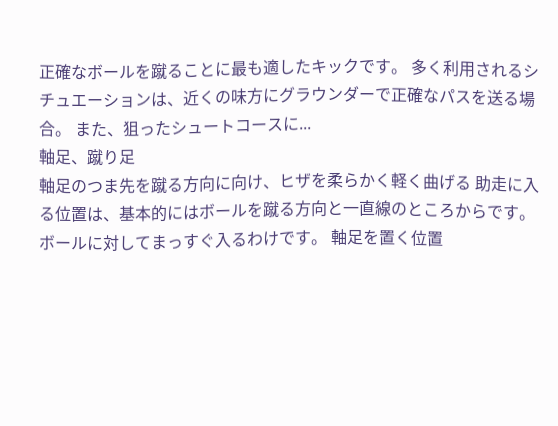正確なボールを蹴ることに最も適したキックです。 多く利用されるシチュエーションは、近くの味方にグラウンダーで正確なパスを送る場合。 また、狙ったシュートコースに...
軸足、蹴り足
軸足のつま先を蹴る方向に向け、ヒザを柔らかく軽く曲げる 助走に入る位置は、基本的にはボールを蹴る方向と一直線のところからです。ボールに対してまっすぐ入るわけです。 軸足を置く位置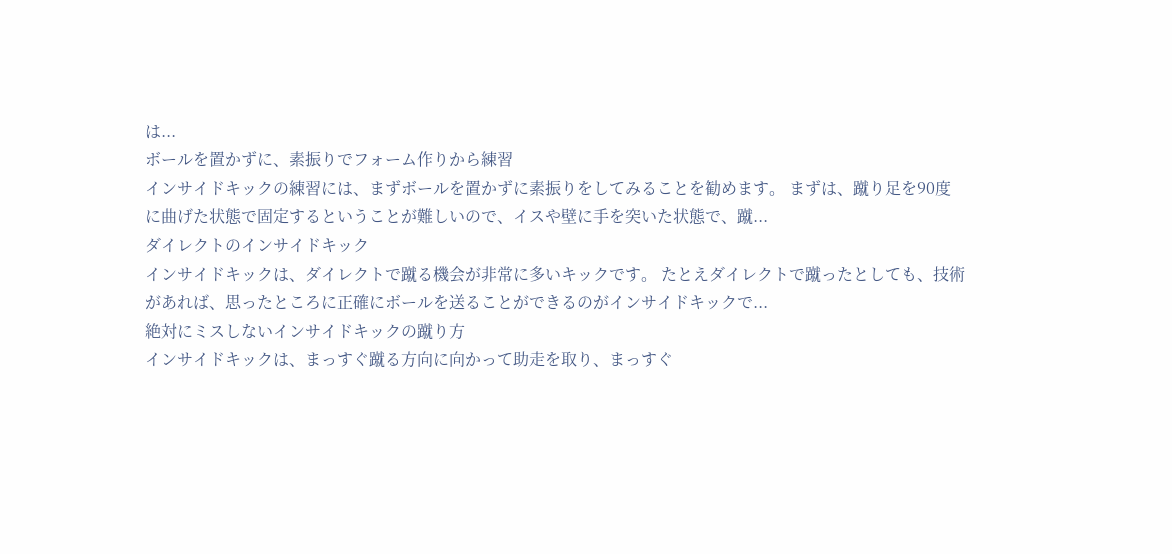は...
ボールを置かずに、素振りでフォーム作りから練習
インサイドキックの練習には、まずボールを置かずに素振りをしてみることを勧めます。 まずは、蹴り足を90度に曲げた状態で固定するということが難しいので、イスや壁に手を突いた状態で、蹴...
ダイレクトのインサイドキック
インサイドキックは、ダイレクトで蹴る機会が非常に多いキックです。 たとえダイレクトで蹴ったとしても、技術があれば、思ったところに正確にボールを送ることができるのがインサイドキックで...
絶対にミスしないインサイドキックの蹴り方
インサイドキックは、まっすぐ蹴る方向に向かって助走を取り、まっすぐ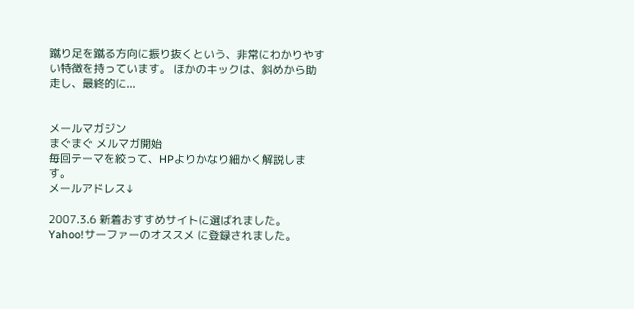蹴り足を蹴る方向に振り抜くという、非常にわかりやすい特徴を持っています。 ほかのキックは、斜めから助走し、最終的に...


メールマガジン
まぐまぐ メルマガ開始
毎回テーマを絞って、HPよりかなり細かく解説します。
メールアドレス↓

2007.3.6 新着おすすめサイトに選ばれました。
Yahoo!サーファーのオススメ に登録されました。